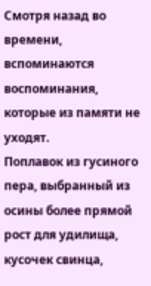Смотря назад во времени, вспоминаются воспоминания, которые из памяти не уходят.
Поплавок из гусиного пера, выбранный из осины более прямой рост для удилища, кусочек свинца,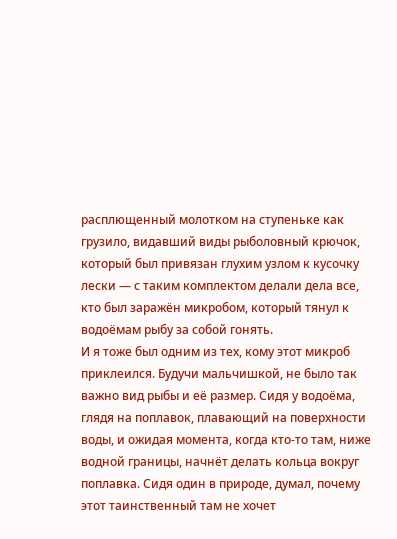расплющенный молотком на ступеньке как грузило, видавший виды рыболовный крючок, который был привязан глухим узлом к кусочку лески — с таким комплектом делали дела все, кто был заражён микробом, который тянул к водоёмам рыбу за собой гонять.
И я тоже был одним из тех, кому этот микроб приклеился. Будучи мальчишкой, не было так важно вид рыбы и её размер. Сидя у водоёма, глядя на поплавок, плавающий на поверхности воды, и ожидая момента, когда кто‑то там, ниже водной границы, начнёт делать кольца вокруг поплавка. Сидя один в природе, думал, почему этот таинственный там не хочет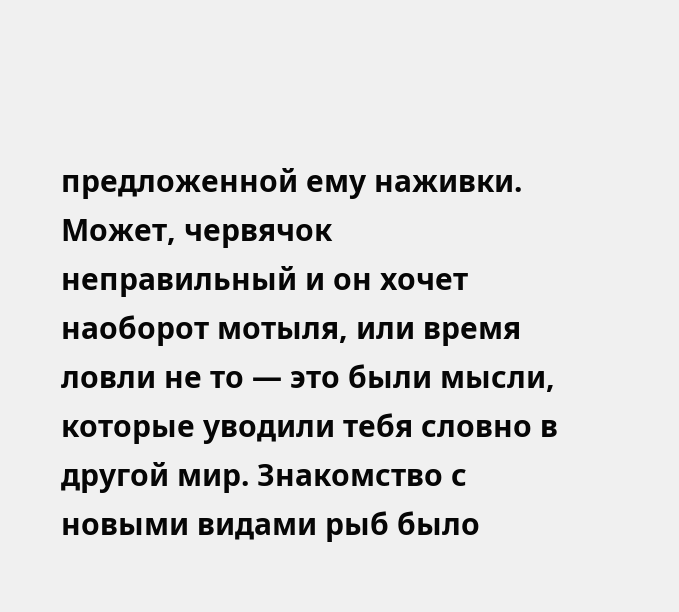предложенной ему наживки. Может, червячок неправильный и он хочет наоборот мотыля, или время ловли не то — это были мысли, которые уводили тебя словно в другой мир. Знакомство с новыми видами рыб было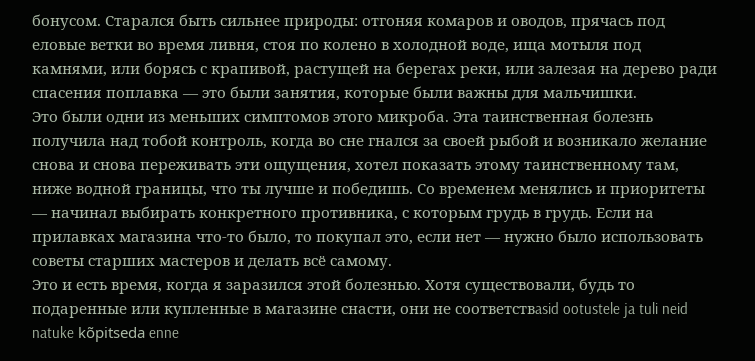бонусом. Старался быть сильнее природы: отгоняя комаров и оводов, прячась под еловые ветки во время ливня, стоя по колено в холодной воде, ища мотыля под камнями, или борясь с крапивой, растущей на берегах реки, или залезая на дерево ради спасения поплавка — это были занятия, которые были важны для мальчишки.
Это были одни из меньших симптомов этого микроба. Эта таинственная болезнь получила над тобой контроль, когда во сне гнался за своей рыбой и возникало желание снова и снова переживать эти ощущения, хотел показать этому таинственному там, ниже водной границы, что ты лучше и победишь. Со временем менялись и приоритеты — начинал выбирать конкретного противника, с которым грудь в грудь. Если на прилавках магазина что‑то было, то покупал это, если нет — нужно было использовать советы старших мастеров и делать всё самому.
Это и есть время, когда я заразился этой болезнью. Хотя существовали, будь то подаренные или купленные в магазине снасти, они не соответствasid ootustele ja tuli neid natuke kõpitseda enne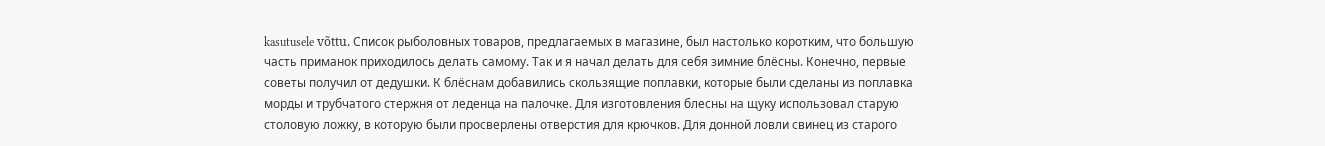kasutusele võttu. Список рыболовных товаров, предлагаемых в магазине, был настолько коротким, что большую часть приманок приходилось делать самому. Так и я начал делать для себя зимние блёсны. Конечно, первые советы получил от дедушки. К блёснам добавились скользящие поплавки, которые были сделаны из поплавка морды и трубчатого стержня от леденца на палочке. Для изготовления блесны на щуку использовал старую столовую ложку, в которую были просверлены отверстия для крючков. Для донной ловли свинец из старого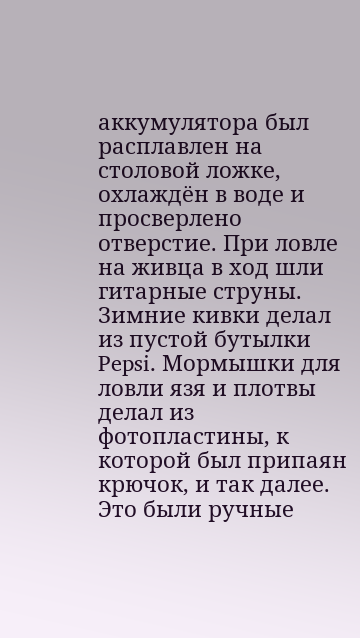аккумулятора был расплавлен на столовой ложке, охлаждён в воде и просверлено отверстие. При ловле на живца в ход шли гитарные струны. Зимние кивки делал из пустой бутылки Pepsi. Мормышки для ловли язя и плотвы делал из фотопластины, к которой был припаян крючок, и так далее. Это были ручные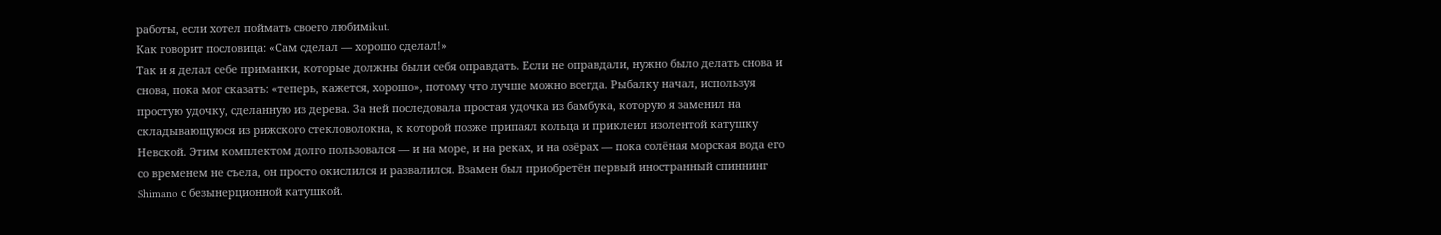работы, если хотел поймать своего любимikut.
Как говорит пословица: «Сам сделал — хорошо сделал!»
Так и я делал себе приманки, которые должны были себя оправдать. Если не оправдали, нужно было делать снова и снова, пока мог сказать: «теперь, кажется, хорошо», потому что лучше можно всегда. Рыбалку начал, используя простую удочку, сделанную из дерева. За ней последовала простая удочка из бамбука, которую я заменил на складывающуюся из рижского стекловолокна, к которой позже припаял кольца и приклеил изолентой катушку Невской. Этим комплектом долго пользовался — и на море, и на реках, и на озёрах — пока солёная морская вода его со временем не съела, он просто окислился и развалился. Взамен был приобретён первый иностранный спиннинг Shimano с безынерционной катушкой.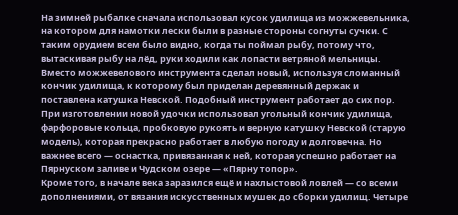На зимней рыбалке сначала использовал кусок удилища из можжевельника, на котором для намотки лески были в разные стороны согнуты сучки. С таким орудием всем было видно, когда ты поймал рыбу, потому что, вытаскивая рыбу на лёд, руки ходили как лопасти ветряной мельницы. Вместо можжевелового инструмента сделал новый, используя сломанный кончик удилища, к которому был приделан деревянный держак и поставлена катушка Невской. Подобный инструмент работает до сих пор. При изготовлении новой удочки использовал угольный кончик удилища, фарфоровые кольца, пробковую рукоять и верную катушку Невской (старую модель), которая прекрасно работает в любую погоду и долговечна. Но важнее всего — оснастка, привязанная к ней, которая успешно работает на Пярнуском заливе и Чудском озере — «Пярну топор».
Кроме того, в начале века заразился ещё и нахлыстовой ловлей — со всеми дополнениями, от вязания искусственных мушек до сборки удилищ. Четыре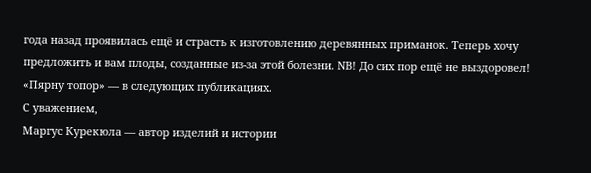года назад проявилась ещё и страсть к изготовлению деревянных приманок. Теперь хочу предложить и вам плоды, созданные из‑за этой болезни. NB! До сих пор ещё не выздоровел!
«Пярну топор» — в следующих публикациях.
С уважением,
Маргус Курекюла — автор изделий и истории